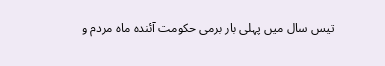تیس سال میں پہلی بار برمی حکومت آئندہ ماہ مردم و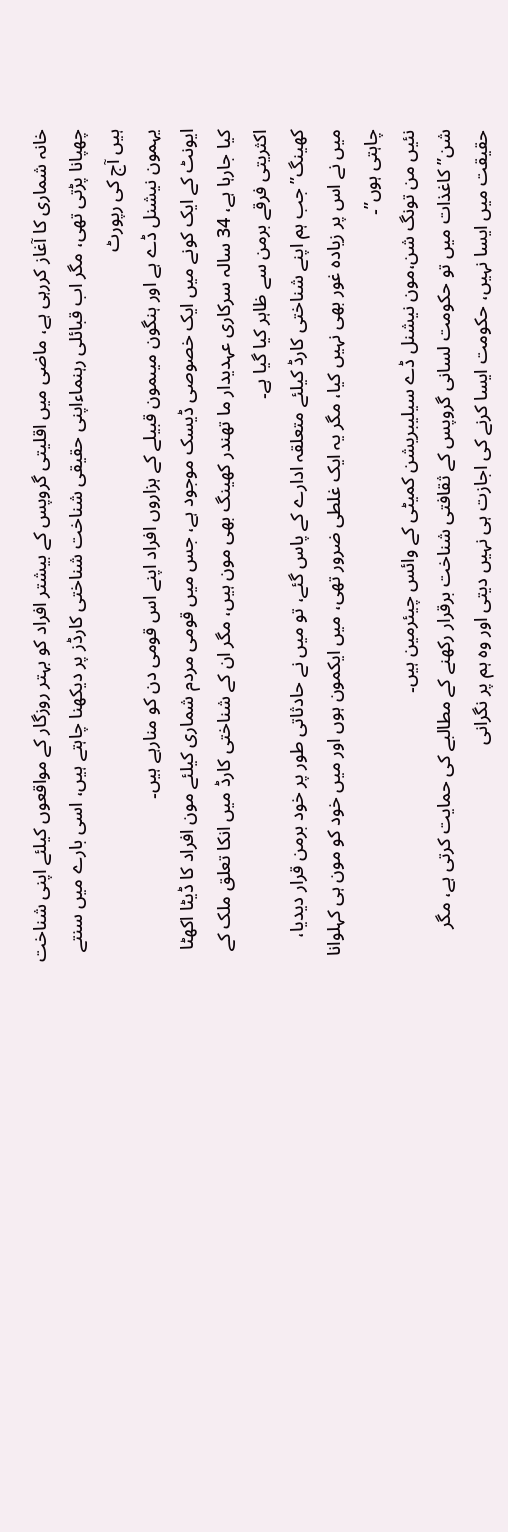خانہ شماری کا آغاز کررہی ہے، ماضی میں اقلیتی گروپس کے بیشتر افراد کو بہتر روزگار کے مواقعوں کیلئے اپنی شناخت چھپانا پڑتی تھی، مگر اب قبائلی رہنماءاپنی حقیقی شناخت شناختی کارڈز پر دیکھنا چاہتے ہیں، اسی بارے میں سنتے ہیں آج کی رپورٹ
یہمون نیشنل ڈے ہے اور ہنگون میںمون قبیلے کے ہزاروں افراد اپنے اس قومی دن کو منارہے ہیں۔
ایونٹ کے ایک کونے میں ایک خصوصی ڈیسک موجود ہے، جس میں قومی مردم شماری کیلئے مون افراد کا ڈیٹا اکھٹا کیا جارہا ہے، 34 سالہ سرکاری عہدیدار ما تھندر کھینگ بھی مون ہیں، مگر ان کے شناختی کارڈ میں انکا تعلق ملک کے اکثریتی فرقے برمن سے ظاہر کیا گیا ہے۔
کھینگ”جب ہم اپنے شناختی کارڈ کیلئے متعلقہ ادارے کے پاس گئے، تو میں نے حادثاتی طور پر خود برمن قرار دیدیا، میں نے اس پر زیادہ غور بھی نہیں کیا، مگر یہ ایک غلطی ضرور تھی، میں ایکمون ہوں اور میں خود کو مون ہی کہلوانا چاہتی ہوں”۔
نئیں من تونگ شن،مون نیشنل ڈے سیلیبریشن کمیٹی کے وائس چیئرمین ہیں۔
شن”کاغذات میں تو حکومت لسانی گروپس کے ثقافتی شناخت برقرار رکھنے کے مطالبے کی حمایت کرتی ہے، مگر حقیقت میں ایسا نہیں، حکومت ایسا کرنے کی اجازت ہی نہیں دیتی اور وہ ہم پر نگرانی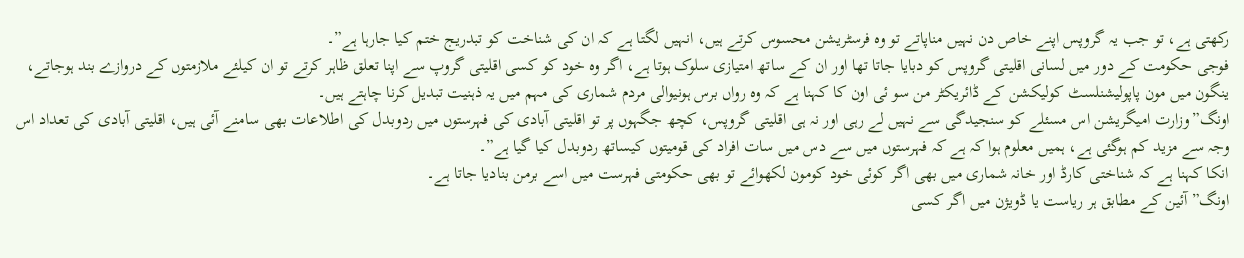رکھتی ہے، تو جب یہ گروپس اپنے خاص دن نہیں مناپاتے تو وہ فرسٹریشن محسوس کرتے ہیں، انہیں لگتا ہے کہ ان کی شناخت کو تبدریج ختم کیا جارہا ہے”۔
فوجی حکومت کے دور میں لسانی اقلیتی گروپس کو دبایا جاتا تھا اور ان کے ساتھ امتیازی سلوک ہوتا ہے، اگر وہ خود کو کسی اقلیتی گروپ سے اپنا تعلق ظاہر کرتے تو ان کیلئے ملازمتوں کے دروازے بند ہوجاتے، ینگون میں مون پاپولیشنلسٹ کولیکشن کے ڈائریکٹر من سو ئی اون کا کہنا ہے کہ وہ رواں برس ہونیوالی مردم شماری کی مہم میں یہ ذہنیت تبدیل کرنا چاہتے ہیں۔
اونگ”وزارت امیگریشن اس مسئلے کو سنجیدگی سے نہیں لے رہی اور نہ ہی اقلیتی گروپس، کچھ جگہوں پر تو اقلیتی آبادی کی فہرستوں میں ردوبدل کی اطلاعات بھی سامنے آئی ہیں، اقلیتی آبادی کی تعداد اس وجہ سے مزید کم ہوگئی ہے، ہمیں معلوم ہوا کہ ہے کہ فہرستوں میں سے دس میں سات افراد کی قومیتوں کیساتھ ردوبدل کیا گیا ہے”۔
انکا کہنا ہے کہ شناختی کارڈ اور خانہ شماری میں بھی اگر کوئی خود کومون لکھوائے تو بھی حکومتی فہرست میں اسے برمن بنادیا جاتا ہے۔
اونگ”آئین کے مطابق ہر ریاست یا ڈویژن میں اگر کسی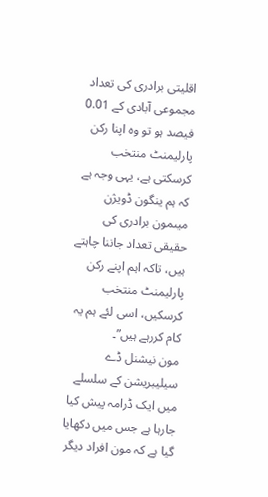اقلیتی برادری کی تعداد مجموعی آبادی کے 0.01 فیصد ہو تو وہ اپنا رکن پارلیمنٹ منتخب کرسکتی ہے، یہی وجہ ہے کہ ہم ینگون ڈویژن میںمون برادری کی حقیقی تعداد جاننا چاہتے ہیں، تاکہ اہم اپنے رکن پارلیمنٹ منتخب کرسکیں، اسی لئے ہم یہ کام کررہے ہیں”۔
مون نیشنل ڈے سیلیبریشن کے سلسلے میں ایک ڈرامہ پیش کیا جارہا ہے جس میں دکھایا گیا ہے کہ مون افراد دیگر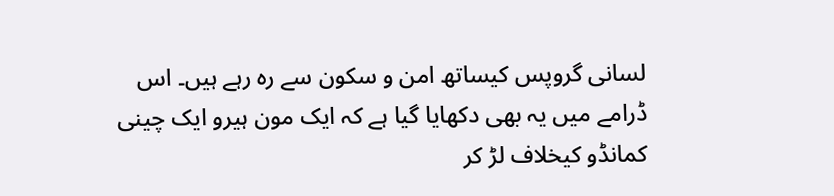لسانی گروپس کیساتھ امن و سکون سے رہ رہے ہیں۔ اس ڈرامے میں یہ بھی دکھایا گیا ہے کہ ایک مون ہیرو ایک چینی کمانڈو کیخلاف لڑ کر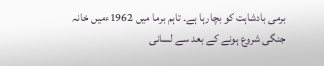برمی بادشاہت کو بچارہا ہے۔ تاہم برما میں 1962ءمیں خانہ جنگی شروع ہونے کے بعد سے لسانی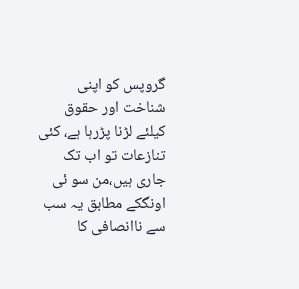گروپس کو اپنی شناخت اور حقوق کیلئے لڑنا پڑرہا ہے، کئی تنازعات تو اب تک جاری ہیں،من سو ئی اونگکے مطابق یہ سب سے ناانصافی کا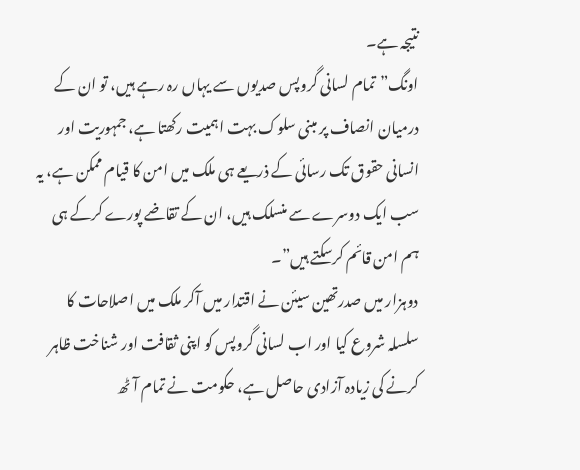نتیجہ ہے۔
اونگ”تمام لسانی گروپس صدیوں سے یہاں رہ رہے ہیں، تو ان کے درمیان انصاف پر مبنی سلوک بہت اہمیت رکھتا ہے، جمہوریت اور انسانی حقوق تک رسائی کے ذریعے ہی ملک میں امن کا قیام ممکن ہے، یہ سب ایک دوسرے سے منسلک ہیں، ان کے تقاضے پورے کرکے ہی ہم امن قائم کرسکتے ہیں”۔
دوہزار میں صدرتھین سیئن نے اقتدار میں آکر ملک میں اصلاحات کا سلسلہ شروع کیا اور اب لسانی گروپس کو اپنی ثقافت اور شناخت ظاہر کرنے کی زیادہ آزادی حاصل ہے، حکومت نے تمام آٹھ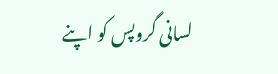لسانی گروپس کو اپنے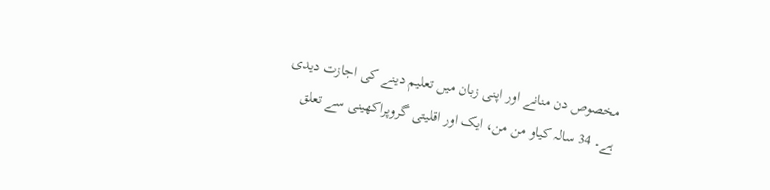مخصوص دن منانے اور اپنی زبان میں تعلیم دینے کی اجازت دیدی ہے۔ 34 سالہ کیاو من من، ایک اور اقلیتی گروپراکھینی سے تعلق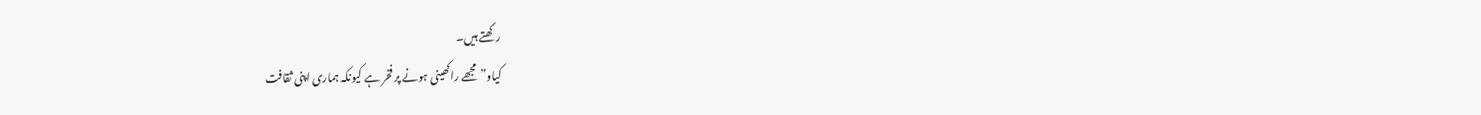رکھتے ہیں۔
کیاو”مجھے راکھینی ہونے پر فخر ہے کیونکہ ہماری اپنی ثقافت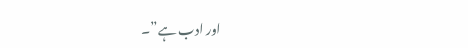اور ادب ہے”۔